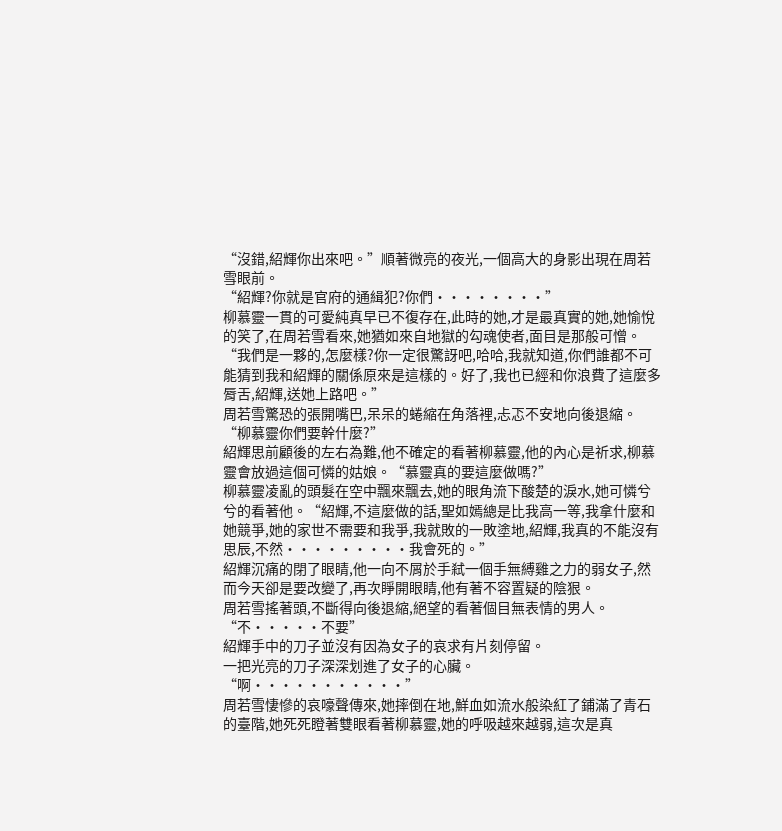“沒錯,紹輝你出來吧。”順著微亮的夜光,一個高大的身影出現在周若雪眼前。
“紹輝?你就是官府的通緝犯?你們········”
柳慕靈一貫的可愛純真早已不復存在,此時的她,才是最真實的她,她愉悅的笑了,在周若雪看來,她猶如來自地獄的勾魂使者,面目是那般可憎。
“我們是一夥的,怎麼樣?你一定很驚訝吧,哈哈,我就知道,你們誰都不可能猜到我和紹輝的關係原來是這樣的。好了,我也已經和你浪費了這麼多脣舌,紹輝,送她上路吧。”
周若雪驚恐的張開嘴巴,呆呆的蜷縮在角落裡,忐忑不安地向後退縮。
“柳慕靈你們要幹什麼?”
紹輝思前顧後的左右為難,他不確定的看著柳慕靈,他的內心是祈求,柳慕靈會放過這個可憐的姑娘。“慕靈真的要這麼做嗎?”
柳慕靈凌亂的頭髮在空中飄來飄去,她的眼角流下酸楚的淚水,她可憐兮兮的看著他。“紹輝,不這麼做的話,聖如嫣總是比我高一等,我拿什麼和她競爭,她的家世不需要和我爭,我就敗的一敗塗地,紹輝,我真的不能沒有思辰,不然·········我會死的。”
紹輝沉痛的閉了眼睛,他一向不屑於手弒一個手無縛雞之力的弱女子,然而今天卻是要改變了,再次睜開眼睛,他有著不容置疑的陰狠。
周若雪搖著頭,不斷得向後退縮,絕望的看著個目無表情的男人。
“不·····不要”
紹輝手中的刀子並沒有因為女子的哀求有片刻停留。
一把光亮的刀子深深划進了女子的心臟。
“啊···········”
周若雪悽慘的哀嚎聲傳來,她摔倒在地,鮮血如流水般染紅了鋪滿了青石的臺階,她死死瞪著雙眼看著柳慕靈,她的呼吸越來越弱,這次是真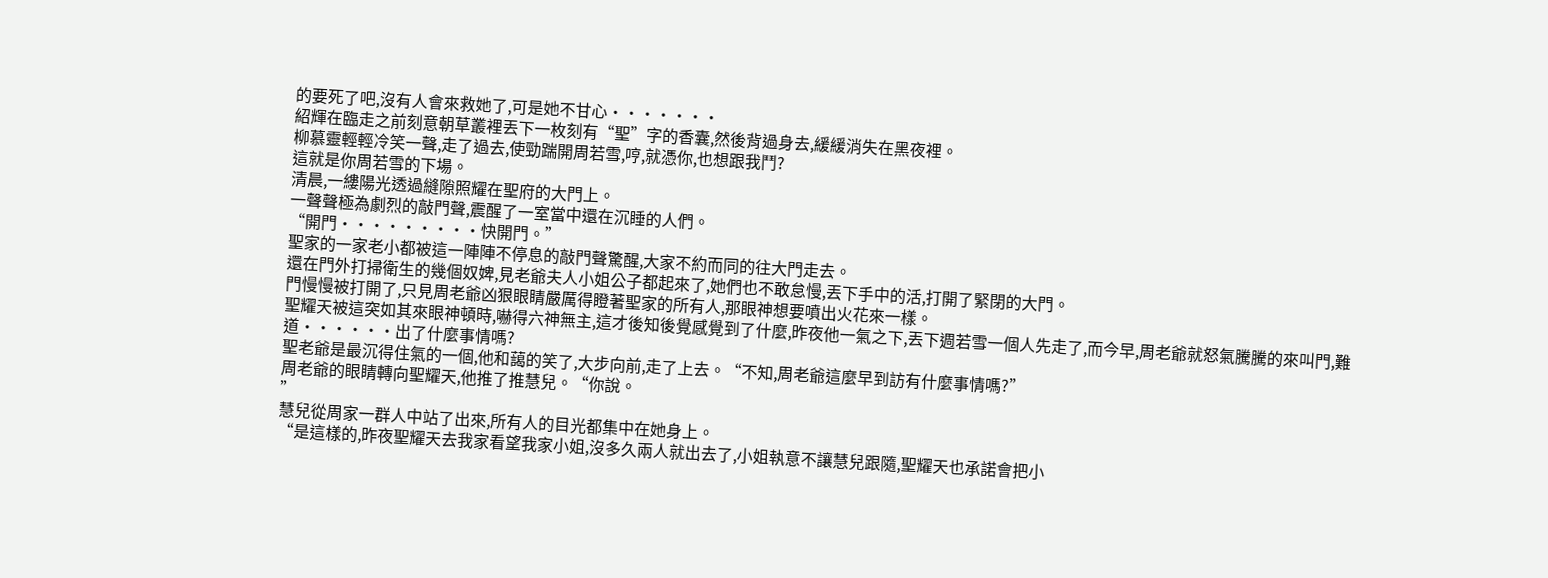的要死了吧,沒有人會來救她了,可是她不甘心·······
紹輝在臨走之前刻意朝草叢裡丟下一枚刻有“聖”字的香囊,然後背過身去,緩緩消失在黑夜裡。
柳慕靈輕輕冷笑一聲,走了過去,使勁踹開周若雪,哼,就憑你,也想跟我鬥?
這就是你周若雪的下場。
清晨,一縷陽光透過縫隙照耀在聖府的大門上。
一聲聲極為劇烈的敲門聲,震醒了一室當中還在沉睡的人們。
“開門·········快開門。”
聖家的一家老小都被這一陣陣不停息的敲門聲驚醒,大家不約而同的往大門走去。
還在門外打掃衛生的幾個奴婢,見老爺夫人小姐公子都起來了,她們也不敢怠慢,丟下手中的活,打開了緊閉的大門。
門慢慢被打開了,只見周老爺凶狠眼睛嚴厲得瞪著聖家的所有人,那眼神想要噴出火花來一樣。
聖耀天被這突如其來眼神頓時,嚇得六神無主,這才後知後覺感覺到了什麼,昨夜他一氣之下,丟下週若雪一個人先走了,而今早,周老爺就怒氣騰騰的來叫門,難道······出了什麼事情嗎?
聖老爺是最沉得住氣的一個,他和藹的笑了,大步向前,走了上去。“不知,周老爺這麼早到訪有什麼事情嗎?”
周老爺的眼睛轉向聖耀天,他推了推慧兒。“你說。
”
慧兒從周家一群人中站了出來,所有人的目光都集中在她身上。
“是這樣的,昨夜聖耀天去我家看望我家小姐,沒多久兩人就出去了,小姐執意不讓慧兒跟隨,聖耀天也承諾會把小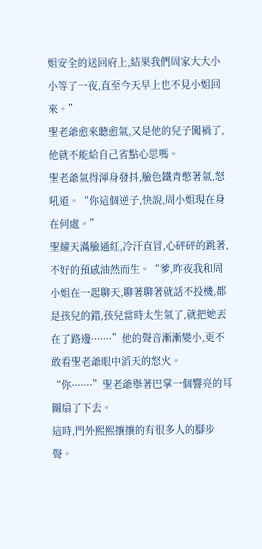姐安全的送回府上,結果我們周家大大小小等了一夜,直至今天早上也不見小姐回來。”
聖老爺愈來聽愈氣,又是他的兒子闖禍了,他就不能給自己省點心思嗎。
聖老爺氣得渾身發抖,臉色鐵青憋著氣,怒吼道。“你這個逆子,快說,周小姐現在身在何處。”
聖耀天滿臉通紅,冷汗直冒,心砰砰的跳著,不好的預感油然而生。“爹,昨夜我和周小姐在一起聊天,聊著聊著就話不投機,都是孩兒的錯,孩兒當時太生氣了,就把她丟在了路邊·······”他的聲音漸漸變小,更不敢看聖老爺眼中滔天的怒火。
“你·······”聖老爺舉著巴掌一個響亮的耳關扇了下去。
這時,門外熙熙攘攘的有很多人的腳步聲。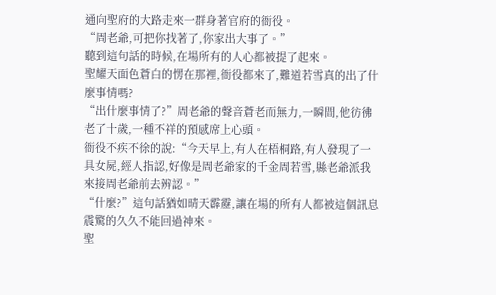通向聖府的大路走來一群身著官府的衙役。
“周老爺,可把你找著了,你家出大事了。”
聽到這句話的時候,在場所有的人心都被提了起來。
聖耀天面色蒼白的愣在那裡,衙役都來了,難道若雪真的出了什麼事情嗎?
“出什麼事情了?”周老爺的聲音蒼老而無力,一瞬間,他彷彿老了十歲,一種不祥的預感席上心頭。
衙役不疾不徐的說:“今天早上,有人在梧桐路,有人發現了一具女屍,經人指認,好像是周老爺家的千金周若雪,縣老爺派我來接周老爺前去辨認。”
“什麼?”這句話猶如晴天霹靂,讓在場的所有人都被這個訊息震驚的久久不能回過神來。
聖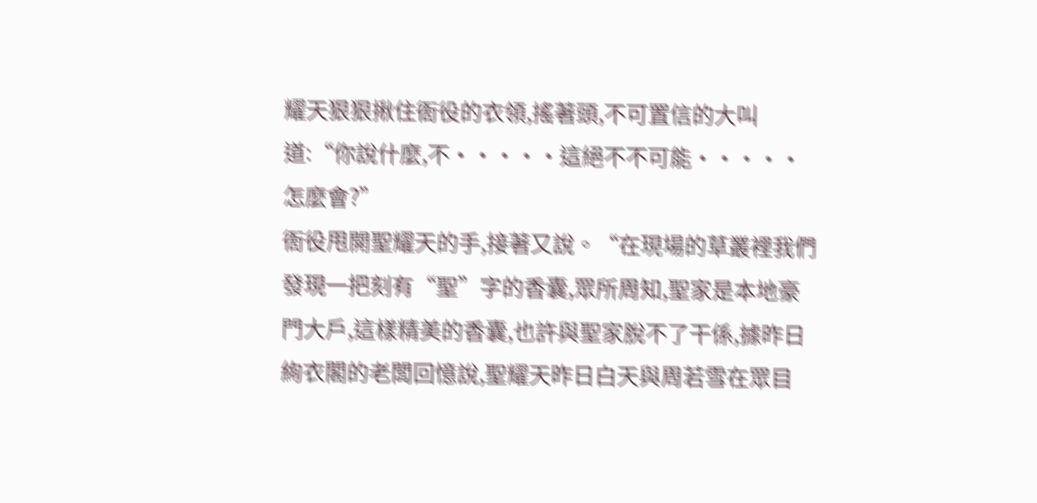耀天狠狠揪住衙役的衣領,搖著頭,不可置信的大叫道:“你說什麼,不·····這絕不不可能·····怎麼會?”
衙役甩開聖耀天的手,接著又說。“在現場的草叢裡我們發現一把刻有“聖”字的香囊,眾所周知,聖家是本地豪門大戶,這樣精美的香囊,也許與聖家脫不了干係,據昨日絢衣閣的老闆回憶說,聖耀天昨日白天與周若雪在眾目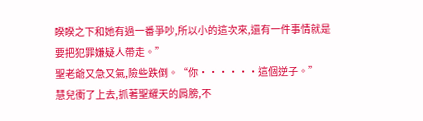睽睽之下和她有過一番爭吵,所以小的這次來,還有一件事情就是要把犯罪嫌疑人帶走。”
聖老爺又急又氣,險些跌倒。“你······這個逆子。”
慧兒衝了上去,抓著聖耀天的肩膀,不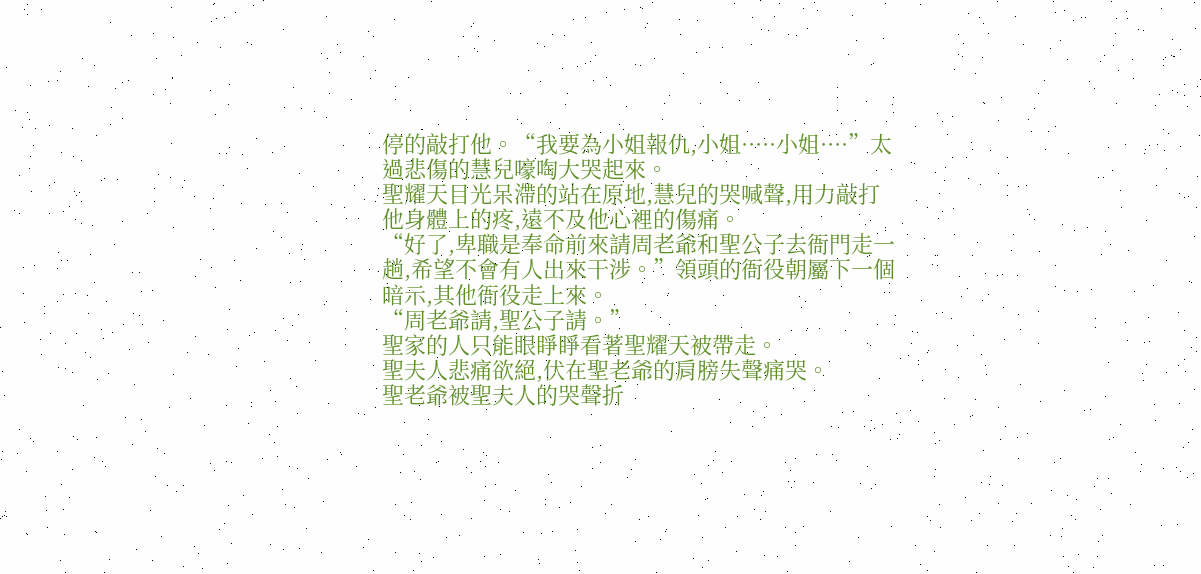停的敲打他。“我要為小姐報仇,小姐·····小姐····”太過悲傷的慧兒嚎啕大哭起來。
聖耀天目光呆滯的站在原地,慧兒的哭喊聲,用力敲打他身體上的疼,遠不及他心裡的傷痛。
“好了,卑職是奉命前來請周老爺和聖公子去衙門走一趟,希望不會有人出來干涉。”領頭的衙役朝屬下一個暗示,其他衙役走上來。
“周老爺請,聖公子請。”
聖家的人只能眼睜睜看著聖耀天被帶走。
聖夫人悲痛欲絕,伏在聖老爺的肩膀失聲痛哭。
聖老爺被聖夫人的哭聲折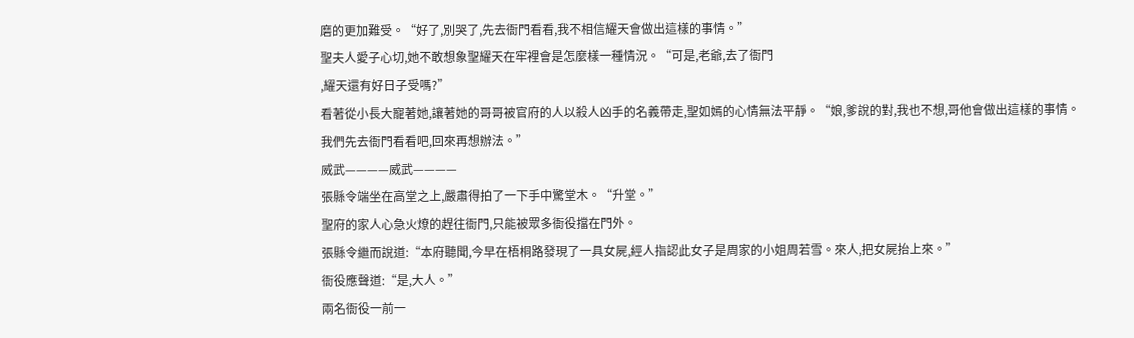磨的更加難受。“好了,別哭了,先去衙門看看,我不相信耀天會做出這樣的事情。”
聖夫人愛子心切,她不敢想象聖耀天在牢裡會是怎麼樣一種情況。“可是,老爺,去了衙門
,耀天還有好日子受嗎?”
看著從小長大寵著她,讓著她的哥哥被官府的人以殺人凶手的名義帶走,聖如嫣的心情無法平靜。“娘,爹說的對,我也不想,哥他會做出這樣的事情。我們先去衙門看看吧,回來再想辦法。”
威武————威武————
張縣令端坐在高堂之上,嚴肅得拍了一下手中驚堂木。“升堂。”
聖府的家人心急火燎的趕往衙門,只能被眾多衙役擋在門外。
張縣令繼而說道:“本府聽聞,今早在梧桐路發現了一具女屍,經人指認此女子是周家的小姐周若雪。來人,把女屍抬上來。”
衙役應聲道:“是,大人。”
兩名衙役一前一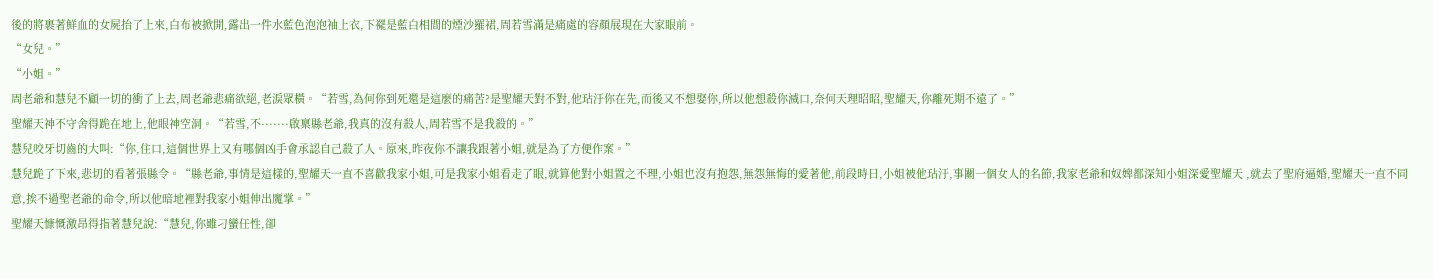後的將裹著鮮血的女屍抬了上來,白布被掀開,露出一件水藍色泡泡袖上衣,下襬是藍白相間的煙沙羅裙,周若雪滿是痛處的容顏展現在大家眼前。
“女兒。”
“小姐。”
周老爺和慧兒不顧一切的衝了上去,周老爺悲痛欲絕,老淚眾橫。“若雪,為何你到死還是這麼的痛苦?是聖耀天對不對,他玷汙你在先,而後又不想娶你,所以他想殺你滅口,奈何天理昭昭,聖耀天,你離死期不遠了。”
聖耀天神不守舍得跪在地上,他眼神空洞。“若雪,不·······啟稟縣老爺,我真的沒有殺人,周若雪不是我殺的。”
慧兒咬牙切齒的大叫:“你,住口,這個世界上又有哪個凶手會承認自己殺了人。原來,昨夜你不讓我跟著小姐,就是為了方便作案。”
慧兒跪了下來,悲切的看著張縣令。“縣老爺,事情是這樣的,聖耀天一直不喜歡我家小姐,可是我家小姐看走了眼,就算他對小姐置之不理,小姐也沒有抱怨,無怨無悔的愛著他,前段時日,小姐被他玷汙,事關一個女人的名節,我家老爺和奴婢都深知小姐深愛聖耀天 ,就去了聖府逼婚,聖耀天一直不同意,挨不過聖老爺的命令,所以他暗地裡對我家小姐伸出魔掌。”
聖耀天慷慨激昂得指著慧兒說:“慧兒,你雖刁蠻任性,卻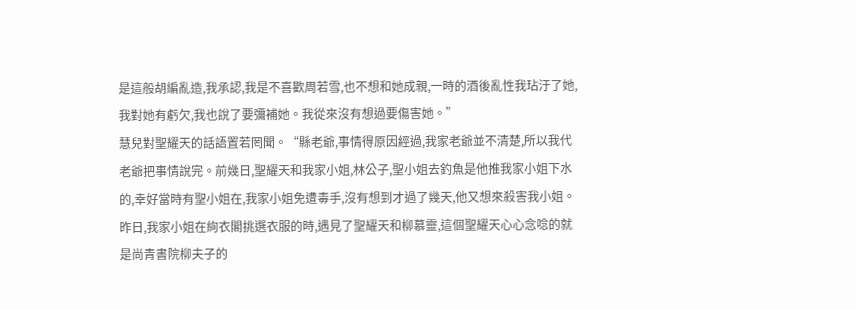是這般胡編亂造,我承認,我是不喜歡周若雪,也不想和她成親,一時的酒後亂性我玷汙了她,我對她有虧欠,我也說了要彌補她。我從來沒有想過要傷害她。”
慧兒對聖耀天的話語置若罔聞。“縣老爺,事情得原因經過,我家老爺並不清楚,所以我代老爺把事情說完。前幾日,聖耀天和我家小姐,林公子,聖小姐去釣魚是他推我家小姐下水的,幸好當時有聖小姐在,我家小姐免遭毒手,沒有想到才過了幾天,他又想來殺害我小姐。昨日,我家小姐在絢衣閣挑選衣服的時,遇見了聖耀天和柳慕靈,這個聖耀天心心念唸的就是尚青書院柳夫子的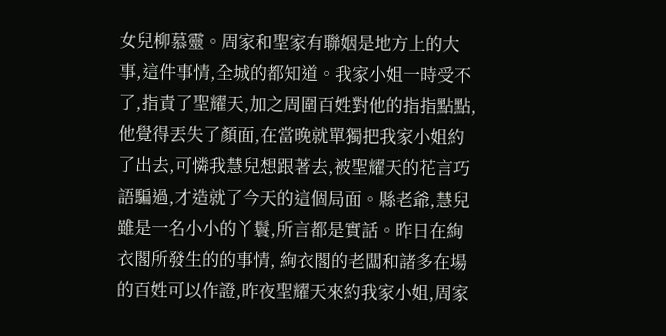女兒柳慕靈。周家和聖家有聯姻是地方上的大事,這件事情,全城的都知道。我家小姐一時受不了,指責了聖耀天,加之周圍百姓對他的指指點點,他覺得丟失了顏面,在當晚就單獨把我家小姐約了出去,可憐我慧兒想跟著去,被聖耀天的花言巧語騙過,才造就了今天的這個局面。縣老爺,慧兒雖是一名小小的丫鬟,所言都是實話。昨日在絢衣閣所發生的的事情, 絢衣閣的老闆和諸多在場的百姓可以作證,昨夜聖耀天來約我家小姐,周家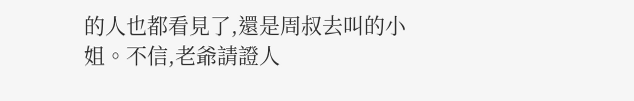的人也都看見了,還是周叔去叫的小姐。不信,老爺請證人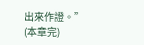出來作證。”
(本章完)